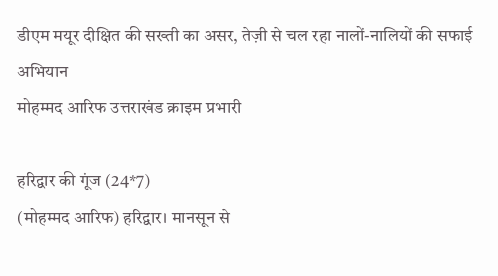डीएम मयूर दीक्षित की सख्ती का असर, तेज़ी से चल रहा नालों-नालियों की सफाई अभियान
मोहम्मद आरिफ उत्तराखंड क्राइम प्रभारी

हरिद्वार की गूंज (24*7)
(मोहम्मद आरिफ) हरिद्वार। मानसून से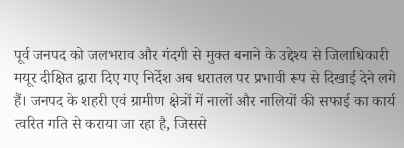पूर्व जनपद को जलभराव और गंदगी से मुक्त बनाने के उद्देश्य से जिलाधिकारी मयूर दीक्षित द्वारा दिए गए निर्देश अब धरातल पर प्रभावी रूप से दिखाई देने लगे हैं। जनपद के शहरी एवं ग्रामीण क्षेत्रों में नालों और नालियों की सफाई का कार्य त्वरित गति से कराया जा रहा है, जिससे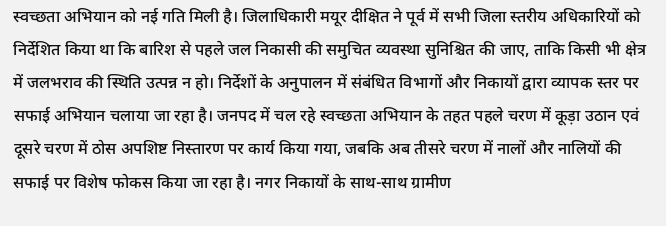स्वच्छता अभियान को नई गति मिली है। जिलाधिकारी मयूर दीक्षित ने पूर्व में सभी जिला स्तरीय अधिकारियों को निर्देशित किया था कि बारिश से पहले जल निकासी की समुचित व्यवस्था सुनिश्चित की जाए, ताकि किसी भी क्षेत्र में जलभराव की स्थिति उत्पन्न न हो। निर्देशों के अनुपालन में संबंधित विभागों और निकायों द्वारा व्यापक स्तर पर सफाई अभियान चलाया जा रहा है। जनपद में चल रहे स्वच्छता अभियान के तहत पहले चरण में कूड़ा उठान एवं दूसरे चरण में ठोस अपशिष्ट निस्तारण पर कार्य किया गया, जबकि अब तीसरे चरण में नालों और नालियों की सफाई पर विशेष फोकस किया जा रहा है। नगर निकायों के साथ-साथ ग्रामीण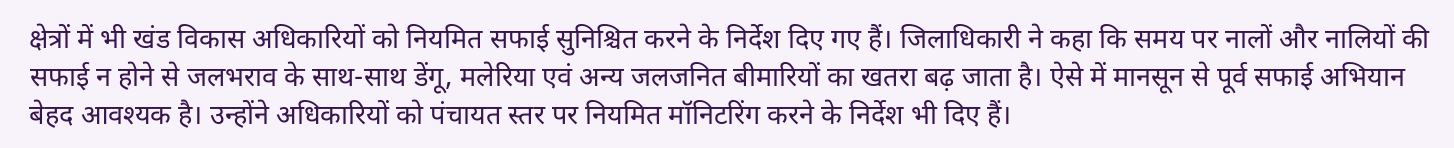क्षेत्रों में भी खंड विकास अधिकारियों को नियमित सफाई सुनिश्चित करने के निर्देश दिए गए हैं। जिलाधिकारी ने कहा कि समय पर नालों और नालियों की सफाई न होने से जलभराव के साथ-साथ डेंगू, मलेरिया एवं अन्य जलजनित बीमारियों का खतरा बढ़ जाता है। ऐसे में मानसून से पूर्व सफाई अभियान बेहद आवश्यक है। उन्होंने अधिकारियों को पंचायत स्तर पर नियमित मॉनिटरिंग करने के निर्देश भी दिए हैं।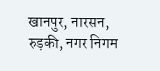खानपुर, नारसन, रुड़की, नगर निगम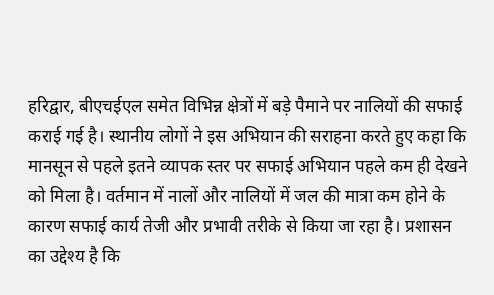हरिद्वार, बीएचईएल समेत विभिन्न क्षेत्रों में बड़े पैमाने पर नालियों की सफाई कराई गई है। स्थानीय लोगों ने इस अभियान की सराहना करते हुए कहा कि मानसून से पहले इतने व्यापक स्तर पर सफाई अभियान पहले कम ही देखने को मिला है। वर्तमान में नालों और नालियों में जल की मात्रा कम होने के कारण सफाई कार्य तेजी और प्रभावी तरीके से किया जा रहा है। प्रशासन का उद्देश्य है कि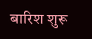बारिश शुरू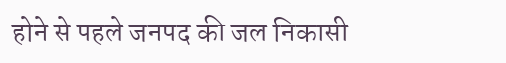होने से पहले जनपद की जल निकासी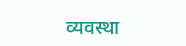व्यवस्था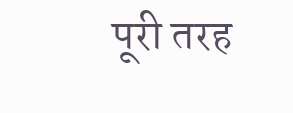पूरी तरह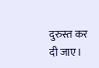दुरुस्त कर दी जाए।